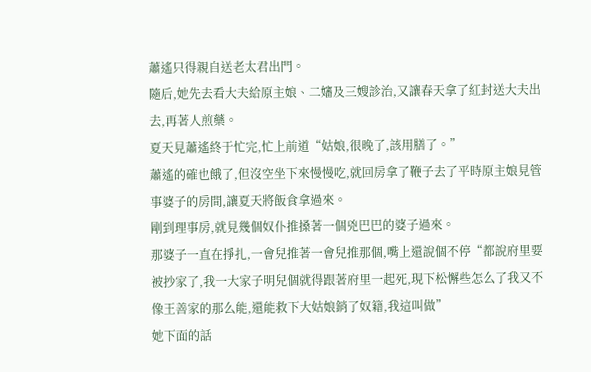蕭遙只得親自送老太君出門。
隨后,她先去看大夫給原主娘、二嬸及三嫂診治,又讓春天拿了紅封送大夫出去,再著人煎藥。
夏天見蕭遙終于忙完,忙上前道“姑娘,很晚了,該用膳了。”
蕭遙的確也餓了,但沒空坐下來慢慢吃,就回房拿了鞭子去了平時原主娘見管事婆子的房間,讓夏天將飯食拿過來。
剛到理事房,就見幾個奴仆推搡著一個兇巴巴的婆子過來。
那婆子一直在掙扎,一會兒推著一會兒推那個,嘴上還說個不停“都說府里要被抄家了,我一大家子明兒個就得跟著府里一起死,現下松懈些怎么了我又不像王善家的那么能,還能救下大姑娘銷了奴籍,我這叫做”
她下面的話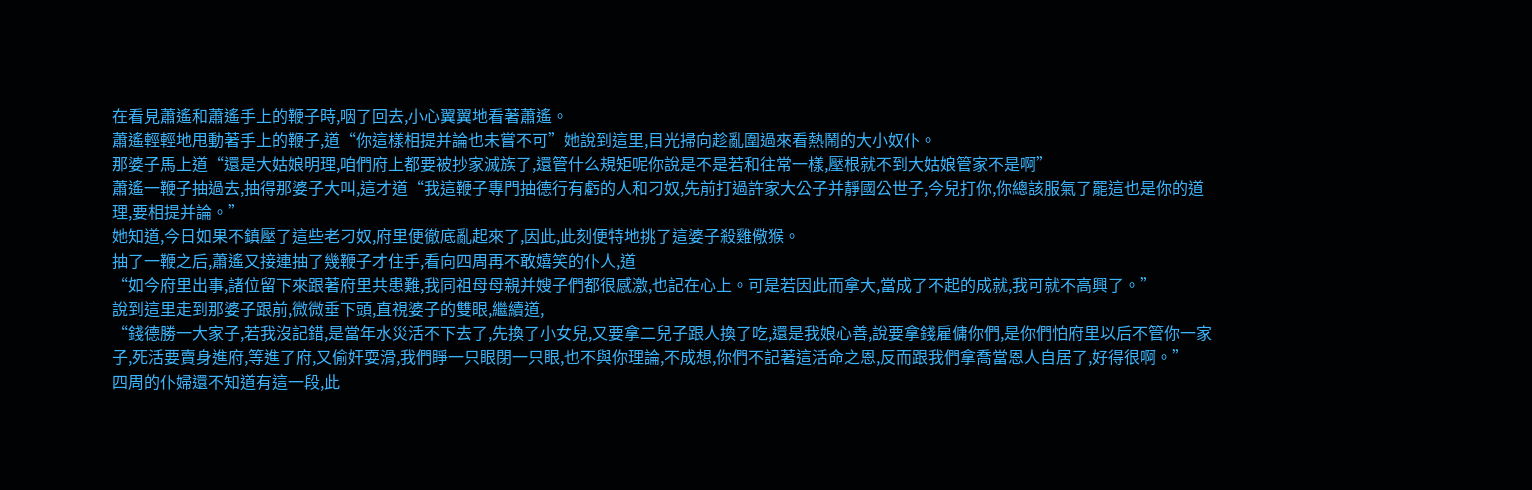在看見蕭遙和蕭遙手上的鞭子時,咽了回去,小心翼翼地看著蕭遙。
蕭遙輕輕地甩動著手上的鞭子,道“你這樣相提并論也未嘗不可”她說到這里,目光掃向趁亂圍過來看熱鬧的大小奴仆。
那婆子馬上道“還是大姑娘明理,咱們府上都要被抄家滅族了,還管什么規矩呢你說是不是若和往常一樣,壓根就不到大姑娘管家不是啊”
蕭遙一鞭子抽過去,抽得那婆子大叫,這才道“我這鞭子專門抽德行有虧的人和刁奴,先前打過許家大公子并靜國公世子,今兒打你,你總該服氣了罷這也是你的道理,要相提并論。”
她知道,今日如果不鎮壓了這些老刁奴,府里便徹底亂起來了,因此,此刻便特地挑了這婆子殺雞儆猴。
抽了一鞭之后,蕭遙又接連抽了幾鞭子才住手,看向四周再不敢嬉笑的仆人,道
“如今府里出事,諸位留下來跟著府里共患難,我同祖母母親并嫂子們都很感激,也記在心上。可是若因此而拿大,當成了不起的成就,我可就不高興了。”
說到這里走到那婆子跟前,微微垂下頭,直視婆子的雙眼,繼續道,
“錢德勝一大家子,若我沒記錯,是當年水災活不下去了,先換了小女兒,又要拿二兒子跟人換了吃,還是我娘心善,說要拿錢雇傭你們,是你們怕府里以后不管你一家子,死活要賣身進府,等進了府,又偷奸耍滑,我們睜一只眼閉一只眼,也不與你理論,不成想,你們不記著這活命之恩,反而跟我們拿喬當恩人自居了,好得很啊。”
四周的仆婦還不知道有這一段,此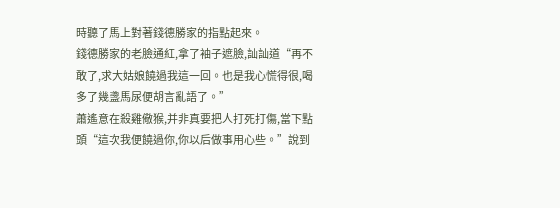時聽了馬上對著錢德勝家的指點起來。
錢德勝家的老臉通紅,拿了袖子遮臉,訕訕道“再不敢了,求大姑娘饒過我這一回。也是我心慌得很,喝多了幾盞馬尿便胡言亂語了。”
蕭遙意在殺雞儆猴,并非真要把人打死打傷,當下點頭“這次我便饒過你,你以后做事用心些。”說到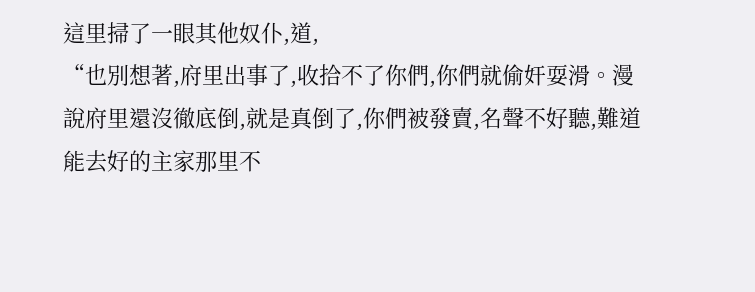這里掃了一眼其他奴仆,道,
“也別想著,府里出事了,收拾不了你們,你們就偷奸耍滑。漫說府里還沒徹底倒,就是真倒了,你們被發賣,名聲不好聽,難道能去好的主家那里不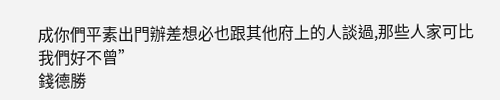成你們平素出門辦差想必也跟其他府上的人談過,那些人家可比我們好不曾”
錢德勝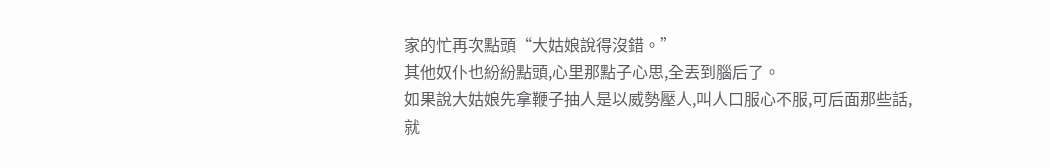家的忙再次點頭“大姑娘說得沒錯。”
其他奴仆也紛紛點頭,心里那點子心思,全丟到腦后了。
如果說大姑娘先拿鞭子抽人是以威勢壓人,叫人口服心不服,可后面那些話,就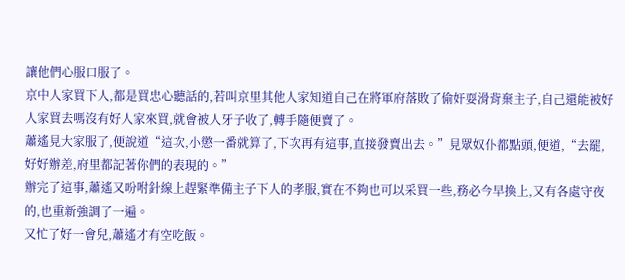讓他們心服口服了。
京中人家買下人,都是買忠心聽話的,若叫京里其他人家知道自己在將軍府落敗了偷奸耍滑背棄主子,自己還能被好人家買去嗎沒有好人家來買,就會被人牙子收了,轉手隨便賣了。
蕭遙見大家服了,便說道“這次,小懲一番就算了,下次再有這事,直接發賣出去。”見眾奴仆都點頭,便道,“去罷,好好辦差,府里都記著你們的表現的。”
辦完了這事,蕭遙又吩咐針線上趕緊準備主子下人的孝服,實在不夠也可以采買一些,務必今早換上,又有各處守夜的,也重新強調了一遍。
又忙了好一會兒,蕭遙才有空吃飯。